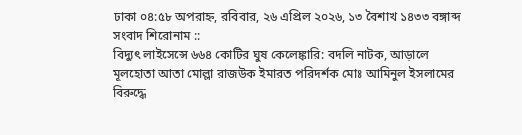ঢাকা ০৪:৫৮ অপরাহ্ন, রবিবার, ২৬ এপ্রিল ২০২৬, ১৩ বৈশাখ ১৪৩৩ বঙ্গাব্দ
সংবাদ শিরোনাম ::
বিদ্যুৎ লাইসেন্সে ৬৬৪ কোটির ঘুষ কেলেঙ্কারি: বদলি নাটক, আড়ালে মূলহোতা আতা মোল্লা রাজউক ইমারত পরিদর্শক মোঃ আমিনুল ইসলামের বিরুদ্ধে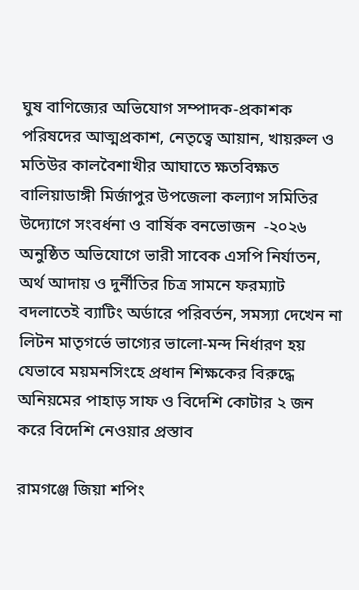ঘুষ বাণিজ্যের অভিযোগ সম্পাদক-প্রকাশক পরিষদের আত্মপ্রকাশ, নেতৃত্বে আয়ান, খায়রুল ও মতিউর কালবৈশাখীর আঘাতে ক্ষতবিক্ষত বালিয়াডাঙ্গী মির্জাপুর উপজেলা কল্যাণ সমিতির উদ্যোগে সংবর্ধনা ও বার্ষিক বনভোজন  -২০২৬ অনুষ্ঠিত অভিযোগে ভারী সাবেক এসপি নির্যাতন, অর্থ আদায় ও দুর্নীতির চিত্র সামনে ফরম্যাট বদলাতেই ব্যাটিং অর্ডারে পরিবর্তন, সমস্যা দেখেন না লিটন মাতৃগর্ভে ভাগ্যের ভালো-মন্দ নির্ধারণ হয় যেভাবে ময়মনসিংহে প্রধান শিক্ষকের বিরুদ্ধে অনিয়মের পাহাড় সাফ ও বিদেশি কোটার ২ জন করে বিদেশি নেওয়ার প্রস্তাব

রামগঞ্জে জিয়া শপিং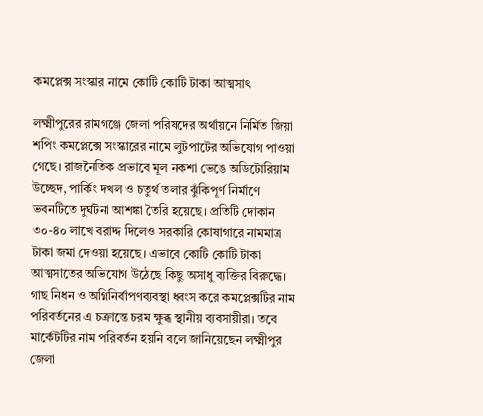কমপ্লেক্স সংস্কার নামে কোটি কোটি টাকা আত্মসাৎ

লক্ষ্মীপুরের রামগঞ্জে জেলা পরিষদের অর্থায়নে নির্মিত জিয়া শপিং কমপ্লেক্সে সংস্কারের নামে লুটপাটের অভিযোগ পাওয়া গেছে। রাজনৈতিক প্রভাবে মূল নকশা ভেঙে অডিটোরিয়াম উচ্ছেদ, পার্কিং দখল ও চতুর্থ তলার ঝুঁকিপূর্ণ নির্মাণে ভবনটিতে দুর্ঘটনা আশঙ্কা তৈরি হয়েছে। প্রতিটি দোকান ৩০-৪০ লাখে বরাদ্দ দিলেও সরকারি কোষাগারে নামমাত্র টাকা জমা দেওয়া হয়েছে। এভাবে কোটি কোটি টাকা আত্মসাতের অভিযোগ উঠেছে কিছু অসাধু ব্যক্তির বিরুদ্ধে। গাছ নিধন ও অগ্নিনির্বাপণব্যবস্থা ধ্বংস করে কমপ্লেক্সটির নাম পরিবর্তনের এ চক্রান্তে চরম ক্ষুব্ধ স্থানীয় ব্যবসায়ীরা। তবে মার্কেটটির নাম পরিবর্তন হয়নি বলে জানিয়েছেন লক্ষ্মীপুর জেলা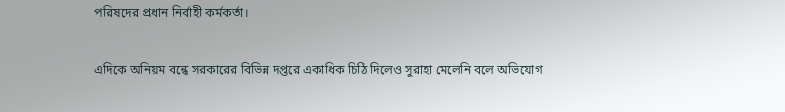পরিষদের প্রধান নির্বাহী কর্মকর্তা।

এদিকে অনিয়ম বন্ধে সরকারের বিভিন্ন দপ্তরে একাধিক চিঠি দিলেও সুরাহা মেলেনি বলে অভিযোগ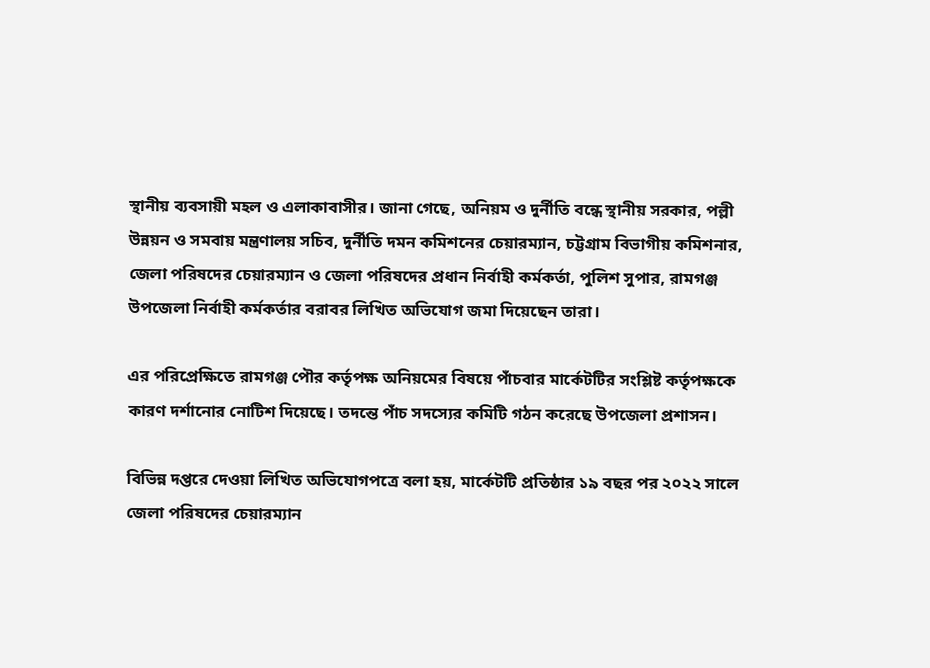স্থানীয় ব্যবসায়ী মহল ও এলাকাবাসীর। জানা গেছে, অনিয়ম ও দুর্নীতি বন্ধে স্থানীয় সরকার, পল্লী উন্নয়ন ও সমবায় মন্ত্রণালয় সচিব, দুর্নীতি দমন কমিশনের চেয়ারম্যান, চট্টগ্রাম বিভাগীয় কমিশনার, জেলা পরিষদের চেয়ারম্যান ও জেলা পরিষদের প্রধান নির্বাহী কর্মকর্তা, পুলিশ সুপার, রামগঞ্জ উপজেলা নির্বাহী কর্মকর্তার বরাবর লিখিত অভিযোগ জমা দিয়েছেন তারা।

এর পরিপ্রেক্ষিতে রামগঞ্জ পৌর কর্তৃপক্ষ অনিয়মের বিষয়ে পাঁচবার মার্কেটটির সংশ্লিষ্ট কর্তৃপক্ষকে কারণ দর্শানোর নোটিশ দিয়েছে। তদন্তে পাঁচ সদস্যের কমিটি গঠন করেছে উপজেলা প্রশাসন।

বিভিন্ন দপ্তরে দেওয়া লিখিত অভিযোগপত্রে বলা হয়, মার্কেটটি প্রতিষ্ঠার ১৯ বছর পর ২০২২ সালে জেলা পরিষদের চেয়ারম্যান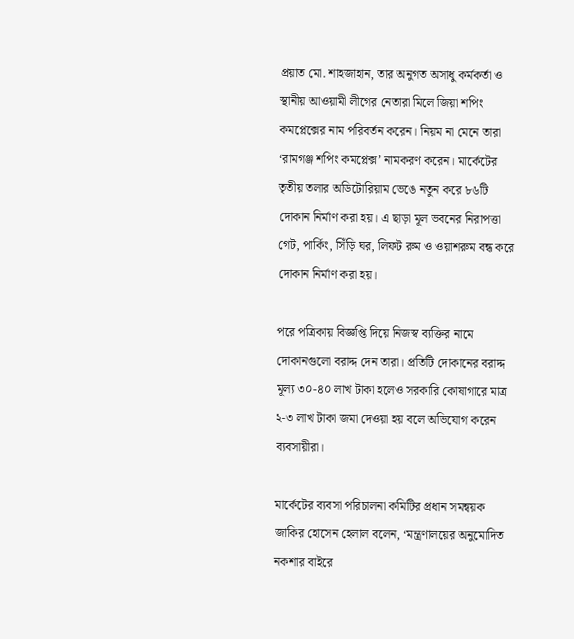প্রয়াত মো. শাহজাহান, তার অনুগত অসাধু কর্মকর্তা ও স্থানীয় আওয়ামী লীগের নেতারা মিলে জিয়া শপিং কমপ্লেক্সের নাম পরিবর্তন করেন। নিয়ম না মেনে তারা ‘রামগঞ্জ শপিং কমপ্লেক্স’ নামকরণ করেন। মার্কেটের তৃতীয় তলার অডিটোরিয়াম ভেঙে নতুন করে ৮৬টি দোকান নির্মাণ করা হয়। এ ছাড়া মূল ভবনের নিরাপত্তা গেট, পার্কিং, সিঁড়ি ঘর, লিফট রুম ও ওয়াশরুম বন্ধ করে দোকান নির্মাণ করা হয়।

পরে পত্রিকায় বিজ্ঞপ্তি দিয়ে নিজস্ব ব্যক্তির নামে দোকানগুলো বরাদ্দ দেন তারা। প্রতিটি দোকানের বরাদ্দ মূল্য ৩০-৪০ লাখ টাকা হলেও সরকারি কোষাগারে মাত্র ২-৩ লাখ টাকা জমা দেওয়া হয় বলে অভিযোগ করেন ব্যবসায়ীরা।

মার্কেটের ব্যবসা পরিচালনা কমিটির প্রধান সমন্বয়ক জাকির হোসেন হেলাল বলেন, ‘মন্ত্রণালয়ের অনুমোদিত নকশার বাইরে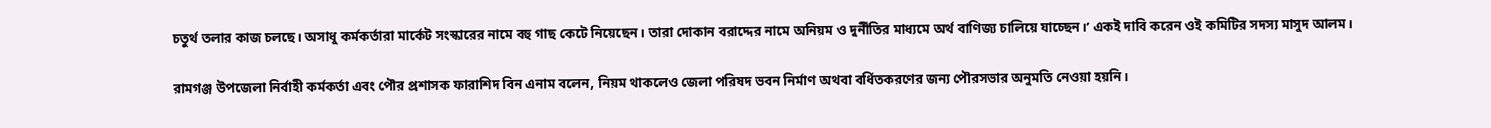চতুর্থ তলার কাজ চলছে। অসাধু কর্মকর্তারা মার্কেট সংস্কারের নামে বহু গাছ কেটে নিয়েছেন। তারা দোকান বরাদ্দের নামে অনিয়ম ও দুর্নীতির মাধ্যমে অর্থ বাণিজ্য চালিয়ে যাচ্ছেন।’ একই দাবি করেন ওই কমিটির সদস্য মাসুদ আলম।

রামগঞ্জ উপজেলা নির্বাহী কর্মকর্তা এবং পৌর প্রশাসক ফারাশিদ বিন এনাম বলেন, নিয়ম থাকলেও জেলা পরিষদ ভবন নির্মাণ অথবা বর্ধিতকরণের জন্য পৌরসভার অনুমতি নেওয়া হয়নি।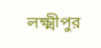লক্ষ্মীপুর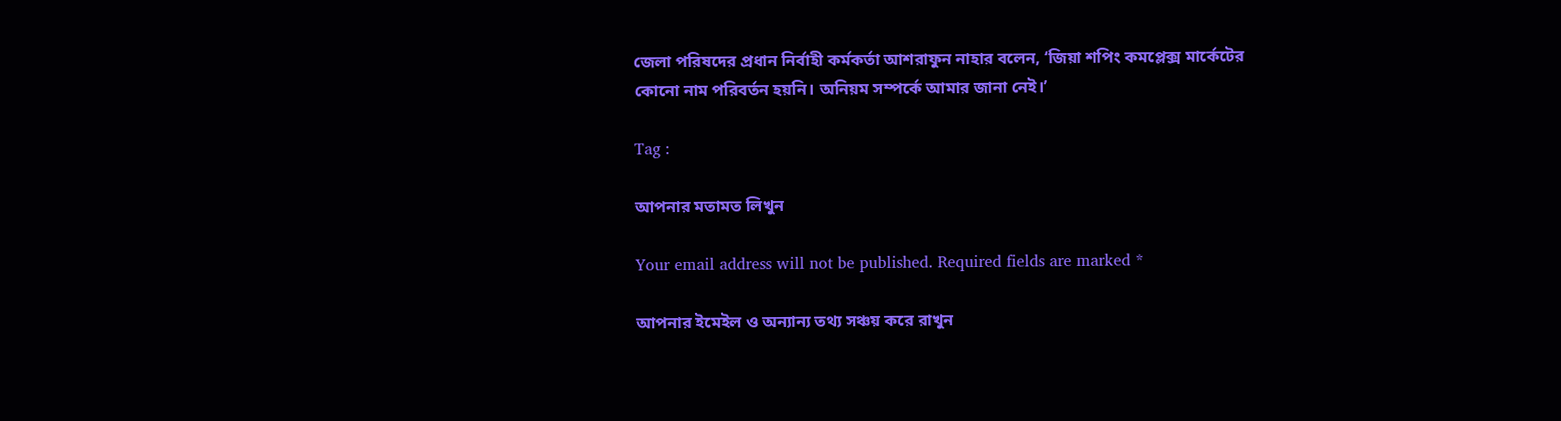জেলা পরিষদের প্রধান নির্বাহী কর্মকর্তা আশরাফুন নাহার বলেন, ‘জিয়া শপিং কমপ্লেক্স মার্কেটের কোনো নাম পরিবর্তন হয়নি। অনিয়ম সম্পর্কে আমার জানা নেই।’

Tag :

আপনার মতামত লিখুন

Your email address will not be published. Required fields are marked *

আপনার ইমেইল ও অন্যান্য তথ্য সঞ্চয় করে রাখুন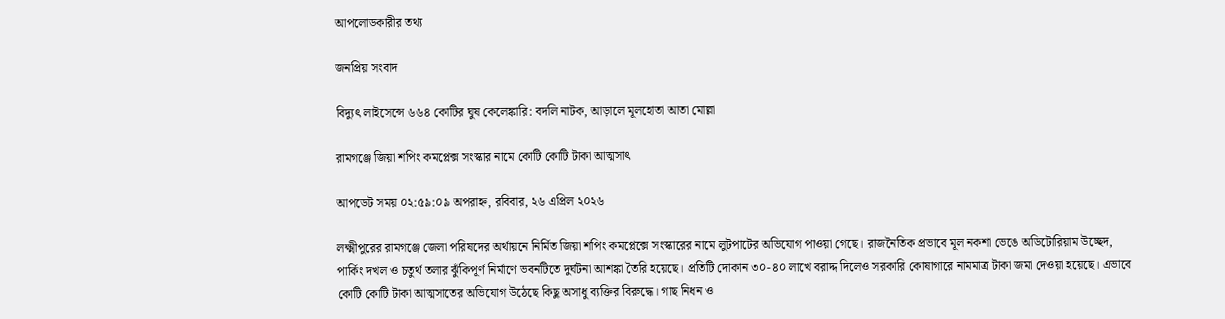আপলোডকারীর তথ্য

জনপ্রিয় সংবাদ

বিদ্যুৎ লাইসেন্সে ৬৬৪ কোটির ঘুষ কেলেঙ্কারি: বদলি নাটক, আড়ালে মূলহোতা আতা মোল্লা

রামগঞ্জে জিয়া শপিং কমপ্লেক্স সংস্কার নামে কোটি কোটি টাকা আত্মসাৎ

আপডেট সময় ০২:৫৯:০৯ অপরাহ্ন, রবিবার, ২৬ এপ্রিল ২০২৬

লক্ষ্মীপুরের রামগঞ্জে জেলা পরিষদের অর্থায়নে নির্মিত জিয়া শপিং কমপ্লেক্সে সংস্কারের নামে লুটপাটের অভিযোগ পাওয়া গেছে। রাজনৈতিক প্রভাবে মূল নকশা ভেঙে অডিটোরিয়াম উচ্ছেদ, পার্কিং দখল ও চতুর্থ তলার ঝুঁকিপূর্ণ নির্মাণে ভবনটিতে দুর্ঘটনা আশঙ্কা তৈরি হয়েছে। প্রতিটি দোকান ৩০-৪০ লাখে বরাদ্দ দিলেও সরকারি কোষাগারে নামমাত্র টাকা জমা দেওয়া হয়েছে। এভাবে কোটি কোটি টাকা আত্মসাতের অভিযোগ উঠেছে কিছু অসাধু ব্যক্তির বিরুদ্ধে। গাছ নিধন ও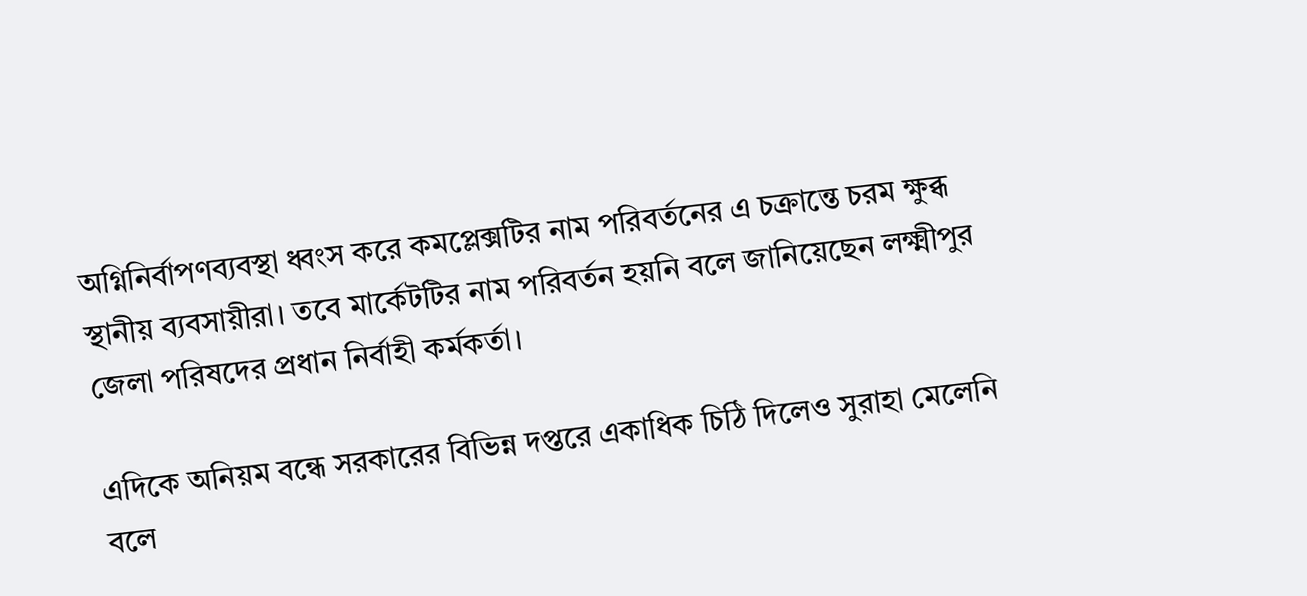অগ্নিনির্বাপণব্যবস্থা ধ্বংস করে কমপ্লেক্সটির নাম পরিবর্তনের এ চক্রান্তে চরম ক্ষুব্ধ স্থানীয় ব্যবসায়ীরা। তবে মার্কেটটির নাম পরিবর্তন হয়নি বলে জানিয়েছেন লক্ষ্মীপুর জেলা পরিষদের প্রধান নির্বাহী কর্মকর্তা।

এদিকে অনিয়ম বন্ধে সরকারের বিভিন্ন দপ্তরে একাধিক চিঠি দিলেও সুরাহা মেলেনি বলে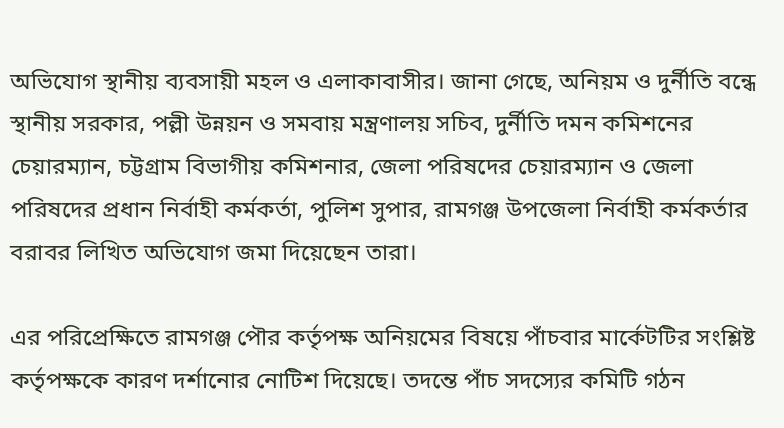অভিযোগ স্থানীয় ব্যবসায়ী মহল ও এলাকাবাসীর। জানা গেছে, অনিয়ম ও দুর্নীতি বন্ধে স্থানীয় সরকার, পল্লী উন্নয়ন ও সমবায় মন্ত্রণালয় সচিব, দুর্নীতি দমন কমিশনের চেয়ারম্যান, চট্টগ্রাম বিভাগীয় কমিশনার, জেলা পরিষদের চেয়ারম্যান ও জেলা পরিষদের প্রধান নির্বাহী কর্মকর্তা, পুলিশ সুপার, রামগঞ্জ উপজেলা নির্বাহী কর্মকর্তার বরাবর লিখিত অভিযোগ জমা দিয়েছেন তারা।

এর পরিপ্রেক্ষিতে রামগঞ্জ পৌর কর্তৃপক্ষ অনিয়মের বিষয়ে পাঁচবার মার্কেটটির সংশ্লিষ্ট কর্তৃপক্ষকে কারণ দর্শানোর নোটিশ দিয়েছে। তদন্তে পাঁচ সদস্যের কমিটি গঠন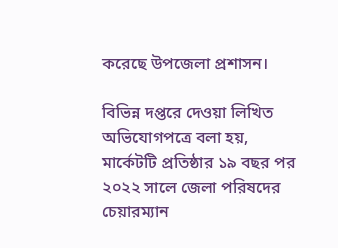করেছে উপজেলা প্রশাসন।

বিভিন্ন দপ্তরে দেওয়া লিখিত অভিযোগপত্রে বলা হয়, মার্কেটটি প্রতিষ্ঠার ১৯ বছর পর ২০২২ সালে জেলা পরিষদের চেয়ারম্যান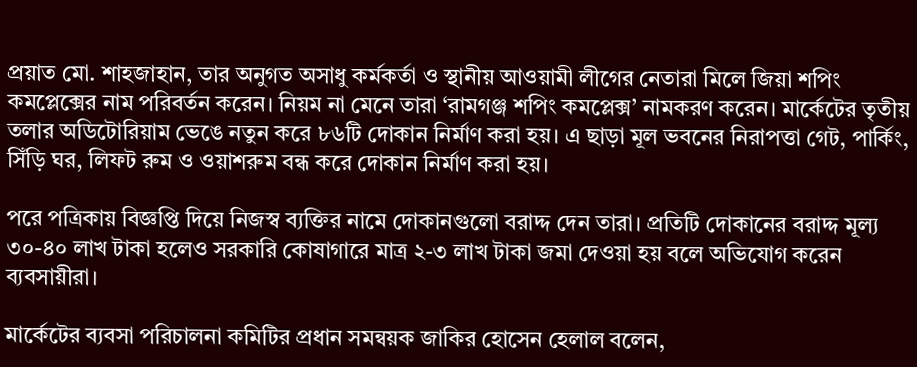প্রয়াত মো. শাহজাহান, তার অনুগত অসাধু কর্মকর্তা ও স্থানীয় আওয়ামী লীগের নেতারা মিলে জিয়া শপিং কমপ্লেক্সের নাম পরিবর্তন করেন। নিয়ম না মেনে তারা ‘রামগঞ্জ শপিং কমপ্লেক্স’ নামকরণ করেন। মার্কেটের তৃতীয় তলার অডিটোরিয়াম ভেঙে নতুন করে ৮৬টি দোকান নির্মাণ করা হয়। এ ছাড়া মূল ভবনের নিরাপত্তা গেট, পার্কিং, সিঁড়ি ঘর, লিফট রুম ও ওয়াশরুম বন্ধ করে দোকান নির্মাণ করা হয়।

পরে পত্রিকায় বিজ্ঞপ্তি দিয়ে নিজস্ব ব্যক্তির নামে দোকানগুলো বরাদ্দ দেন তারা। প্রতিটি দোকানের বরাদ্দ মূল্য ৩০-৪০ লাখ টাকা হলেও সরকারি কোষাগারে মাত্র ২-৩ লাখ টাকা জমা দেওয়া হয় বলে অভিযোগ করেন ব্যবসায়ীরা।

মার্কেটের ব্যবসা পরিচালনা কমিটির প্রধান সমন্বয়ক জাকির হোসেন হেলাল বলেন,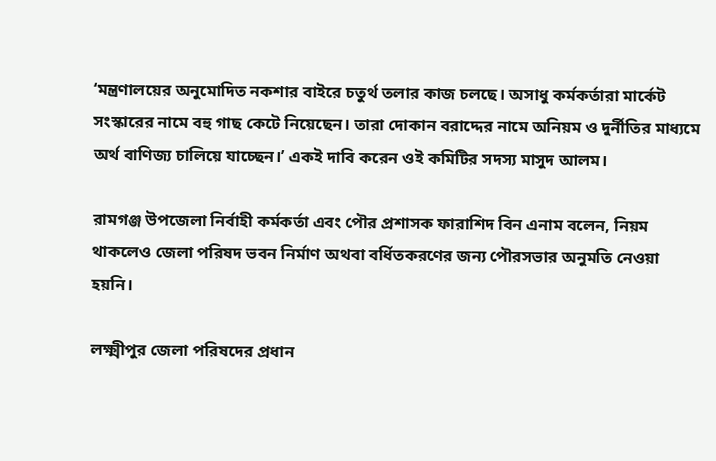‘মন্ত্রণালয়ের অনুমোদিত নকশার বাইরে চতুর্থ তলার কাজ চলছে। অসাধু কর্মকর্তারা মার্কেট সংস্কারের নামে বহু গাছ কেটে নিয়েছেন। তারা দোকান বরাদ্দের নামে অনিয়ম ও দুর্নীতির মাধ্যমে অর্থ বাণিজ্য চালিয়ে যাচ্ছেন।’ একই দাবি করেন ওই কমিটির সদস্য মাসুদ আলম।

রামগঞ্জ উপজেলা নির্বাহী কর্মকর্তা এবং পৌর প্রশাসক ফারাশিদ বিন এনাম বলেন, নিয়ম থাকলেও জেলা পরিষদ ভবন নির্মাণ অথবা বর্ধিতকরণের জন্য পৌরসভার অনুমতি নেওয়া হয়নি।

লক্ষ্মীপুর জেলা পরিষদের প্রধান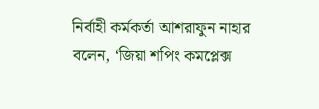নির্বাহী কর্মকর্তা আশরাফুন নাহার বলেন, ‘জিয়া শপিং কমপ্লেক্স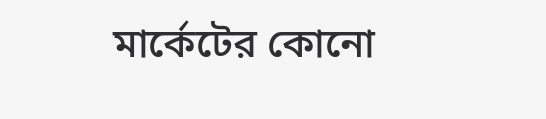মার্কেটের কোনো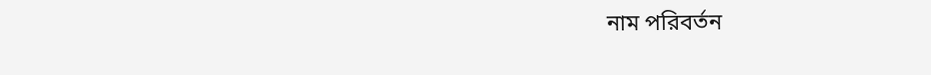নাম পরিবর্তন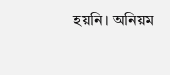হয়নি। অনিয়ম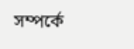সম্পর্কে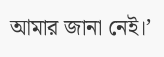আমার জানা নেই।’